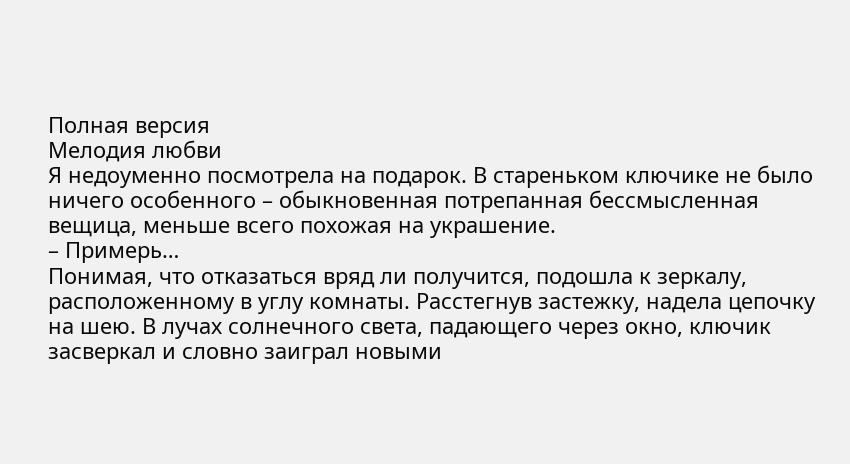Полная версия
Мелодия любви
Я недоуменно посмотрела на подарок. В стареньком ключике не было ничего особенного – обыкновенная потрепанная бессмысленная вещица, меньше всего похожая на украшение.
– Примерь…
Понимая, что отказаться вряд ли получится, подошла к зеркалу, расположенному в углу комнаты. Расстегнув застежку, надела цепочку на шею. В лучах солнечного света, падающего через окно, ключик засверкал и словно заиграл новыми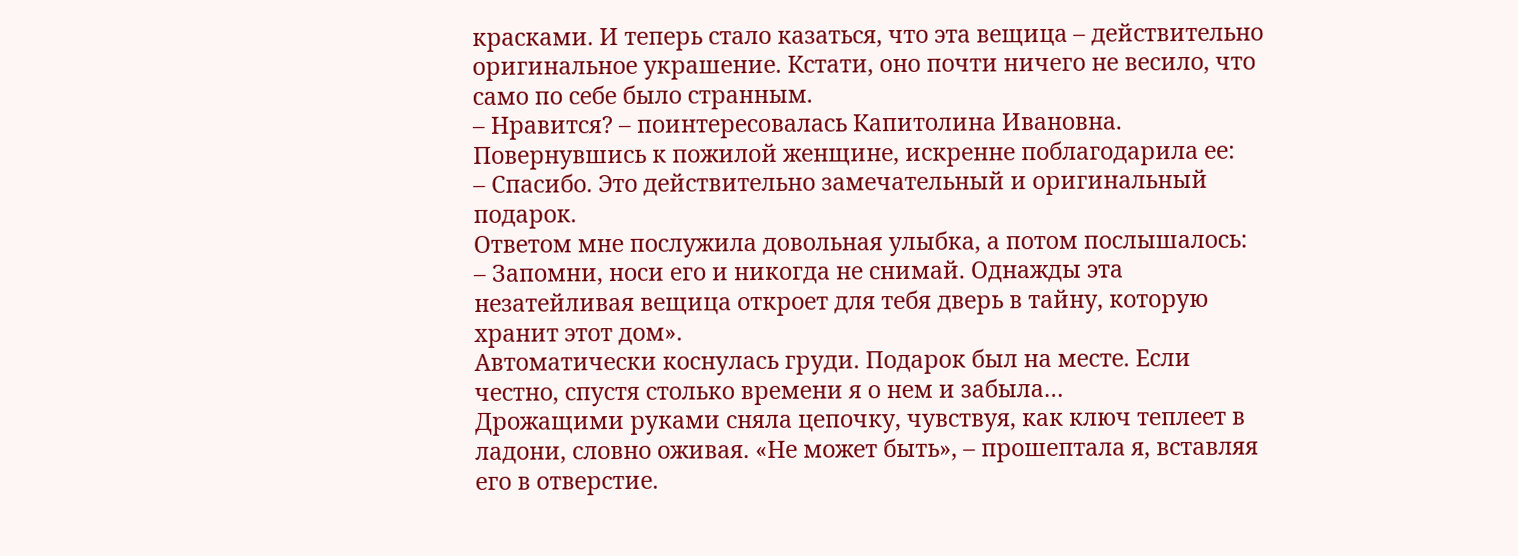красками. И теперь стало казаться, что эта вещица – действительно оригинальное украшение. Кстати, оно почти ничего не весило, что само по себе было странным.
– Нравится? – поинтересовалась Капитолина Ивановна.
Повернувшись к пожилой женщине, искренне поблагодарила ее:
– Спасибо. Это действительно замечательный и оригинальный подарок.
Ответом мне послужила довольная улыбка, а потом послышалось:
– Запомни, носи его и никогда не снимай. Однажды эта незатейливая вещица откроет для тебя дверь в тайну, которую хранит этот дом».
Автоматически коснулась груди. Подарок был на месте. Если честно, спустя столько времени я о нем и забыла…
Дрожащими руками сняла цепочку, чувствуя, как ключ теплеет в ладони, словно оживая. «Не может быть», – прошептала я, вставляя его в отверстие.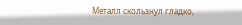Металл скользнул гладко,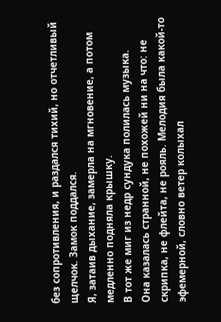без сопротивления, и раздался тихий, но отчетливый щелчок. Замок поддался.
Я, затаив дыхание, замерла на мгновение, а потом медленно подняла крышку.
В тот же миг из недр сундука полилась музыка.
Она казалась странной, не похожей ни на что: не скрипка, не флейта, не рояль. Мелодия была какой-то эфемерной, словно ветер колыхал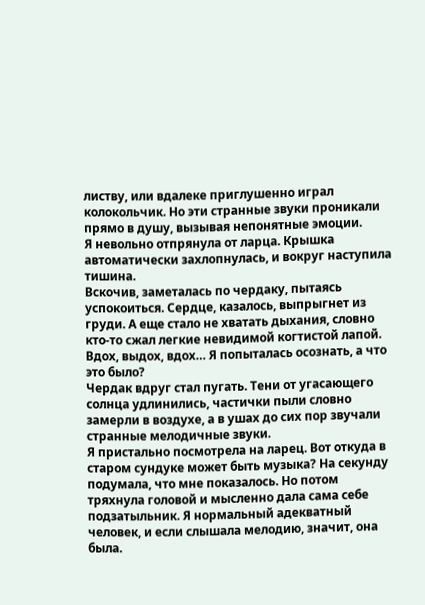листву, или вдалеке приглушенно играл колокольчик. Но эти странные звуки проникали прямо в душу, вызывая непонятные эмоции.
Я невольно отпрянула от ларца. Крышка автоматически захлопнулась, и вокруг наступила тишина.
Вскочив, заметалась по чердаку, пытаясь успокоиться. Сердце, казалось, выпрыгнет из груди. А еще стало не хватать дыхания, словно кто-то сжал легкие невидимой когтистой лапой.
Вдох, выдох, вдох… Я попыталась осознать, а что это было?
Чердак вдруг стал пугать. Тени от угасающего солнца удлинились, частички пыли словно замерли в воздухе, а в ушах до сих пор звучали странные мелодичные звуки.
Я пристально посмотрела на ларец. Вот откуда в старом сундуке может быть музыка? На секунду подумала, что мне показалось. Но потом тряхнула головой и мысленно дала сама себе подзатыльник. Я нормальный адекватный человек, и если слышала мелодию, значит, она была.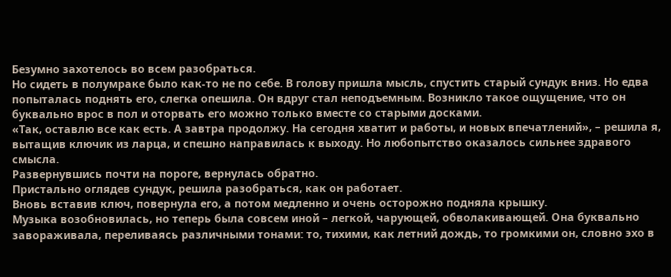Безумно захотелось во всем разобраться.
Но сидеть в полумраке было как-то не по себе. В голову пришла мысль, спустить старый сундук вниз. Но едва попыталась поднять его, слегка опешила. Он вдруг стал неподъемным. Возникло такое ощущение, что он буквально врос в пол и оторвать его можно только вместе со старыми досками.
«Так, оставлю все как есть. А завтра продолжу. На сегодня хватит и работы, и новых впечатлений», – решила я, вытащив ключик из ларца, и спешно направилась к выходу. Но любопытство оказалось сильнее здравого смысла.
Развернувшись почти на пороге, вернулась обратно.
Пристально оглядев сундук, решила разобраться, как он работает.
Вновь вставив ключ, повернула его, а потом медленно и очень осторожно подняла крышку.
Музыка возобновилась, но теперь была совсем иной – легкой, чарующей, обволакивающей. Она буквально завораживала, переливаясь различными тонами: то, тихими, как летний дождь, то громкими он, словно эхо в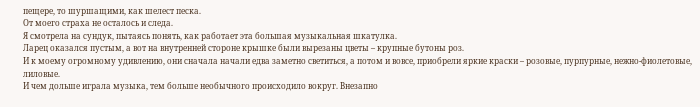пещере, то шуршащими, как шелест песка.
От моего страха не осталось и следа.
Я смотрела на сундук, пытаясь понять, как работает эта большая музыкальная шкатулка.
Ларец оказался пустым, а вот на внутренней стороне крышке были вырезаны цветы – крупные бутоны роз.
И к моему огромному удивлению, они сначала начали едва заметно светиться, а потом и вовсе, приобрели яркие краски – розовые, пурпурные, нежно-фиолетовые, лиловые.
И чем дольше играла музыка, тем больше необычного происходило вокруг. Внезапно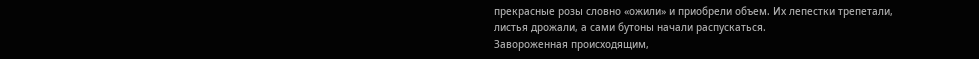прекрасные розы словно «ожили» и приобрели объем. Их лепестки трепетали, листья дрожали, а сами бутоны начали распускаться.
Завороженная происходящим,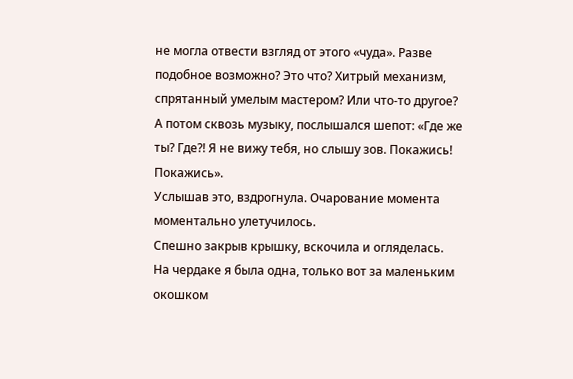не могла отвести взгляд от этого «чуда». Разве подобное возможно? Это что? Хитрый механизм, спрятанный умелым мастером? Или что-то другое?
А потом сквозь музыку, послышался шепот: «Где же ты? Где?! Я не вижу тебя, но слышу зов. Покажись! Покажись».
Услышав это, вздрогнула. Очарование момента моментально улетучилось.
Спешно закрыв крышку, вскочила и огляделась. На чердаке я была одна, только вот за маленьким окошком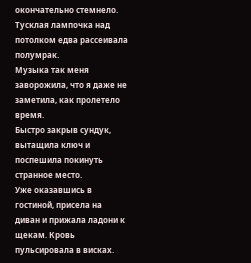окончательно стемнело. Тусклая лампочка над потолком едва рассеивала полумрак.
Музыка так меня заворожила, что я даже не заметила, как пролетело время.
Быстро закрыв сундук, вытащила ключ и поспешила покинуть странное место.
Уже оказавшись в гостиной, присела на диван и прижала ладони к щекам. Кровь пульсировала в висках.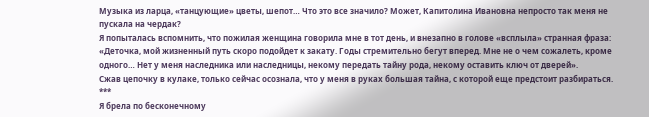Музыка из ларца, «танцующие» цветы, шепот… Что это все значило? Может, Капитолина Ивановна непросто так меня не пускала на чердак?
Я попыталась вспомнить, что пожилая женщина говорила мне в тот день, и внезапно в голове «всплыла» странная фраза: «Деточка, мой жизненный путь скоро подойдет к закату. Годы стремительно бегут вперед. Мне не о чем сожалеть, кроме одного… Нет у меня наследника или наследницы, некому передать тайну рода, некому оставить ключ от дверей».
Сжав цепочку в кулаке, только сейчас осознала, что у меня в руках большая тайна, с которой еще предстоит разбираться.
***
Я брела по бесконечному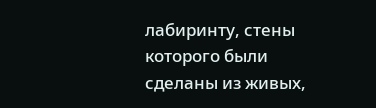лабиринту, стены которого были сделаны из живых,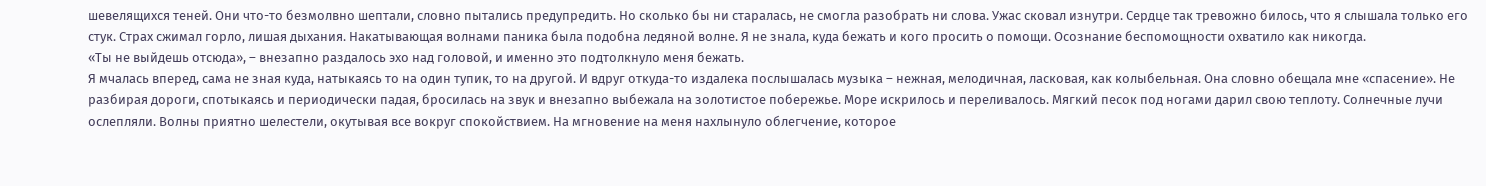шевелящихся теней. Они что-то безмолвно шептали, словно пытались предупредить. Но сколько бы ни старалась, не смогла разобрать ни слова. Ужас сковал изнутри. Сердце так тревожно билось, что я слышала только его стук. Страх сжимал горло, лишая дыхания. Накатывающая волнами паника была подобна ледяной волне. Я не знала, куда бежать и кого просить о помощи. Осознание беспомощности охватило как никогда.
«Ты не выйдешь отсюда», – внезапно раздалось эхо над головой, и именно это подтолкнуло меня бежать.
Я мчалась вперед, сама не зная куда, натыкаясь то на один тупик, то на другой. И вдруг откуда-то издалека послышалась музыка – нежная, мелодичная, ласковая, как колыбельная. Она словно обещала мне «спасение». Не разбирая дороги, спотыкаясь и периодически падая, бросилась на звук и внезапно выбежала на золотистое побережье. Море искрилось и переливалось. Мягкий песок под ногами дарил свою теплоту. Солнечные лучи ослепляли. Волны приятно шелестели, окутывая все вокруг спокойствием. На мгновение на меня нахлынуло облегчение, которое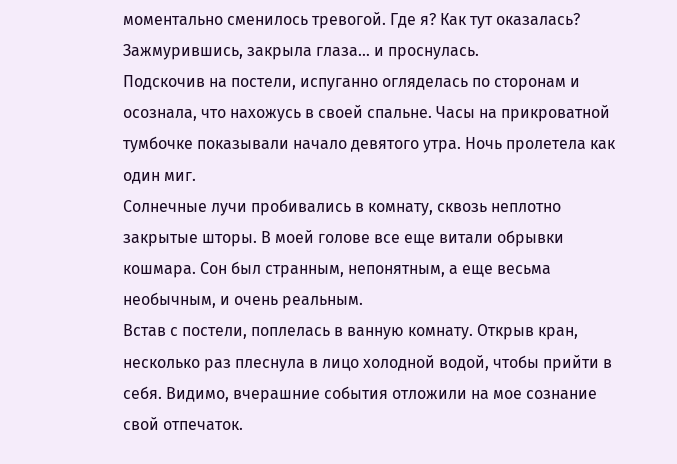моментально сменилось тревогой. Где я? Как тут оказалась? Зажмурившись, закрыла глаза… и проснулась.
Подскочив на постели, испуганно огляделась по сторонам и осознала, что нахожусь в своей спальне. Часы на прикроватной тумбочке показывали начало девятого утра. Ночь пролетела как один миг.
Солнечные лучи пробивались в комнату, сквозь неплотно закрытые шторы. В моей голове все еще витали обрывки кошмара. Сон был странным, непонятным, а еще весьма необычным, и очень реальным.
Встав с постели, поплелась в ванную комнату. Открыв кран, несколько раз плеснула в лицо холодной водой, чтобы прийти в себя. Видимо, вчерашние события отложили на мое сознание свой отпечаток.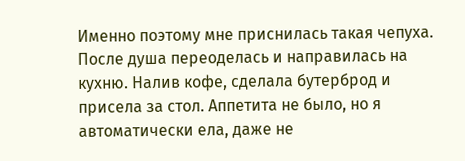Именно поэтому мне приснилась такая чепуха.
После душа переоделась и направилась на кухню. Налив кофе, сделала бутерброд и присела за стол. Аппетита не было, но я автоматически ела, даже не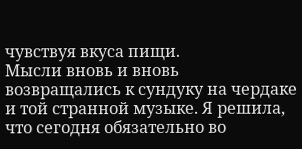чувствуя вкуса пищи.
Мысли вновь и вновь возвращались к сундуку на чердаке и той странной музыке. Я решила, что сегодня обязательно во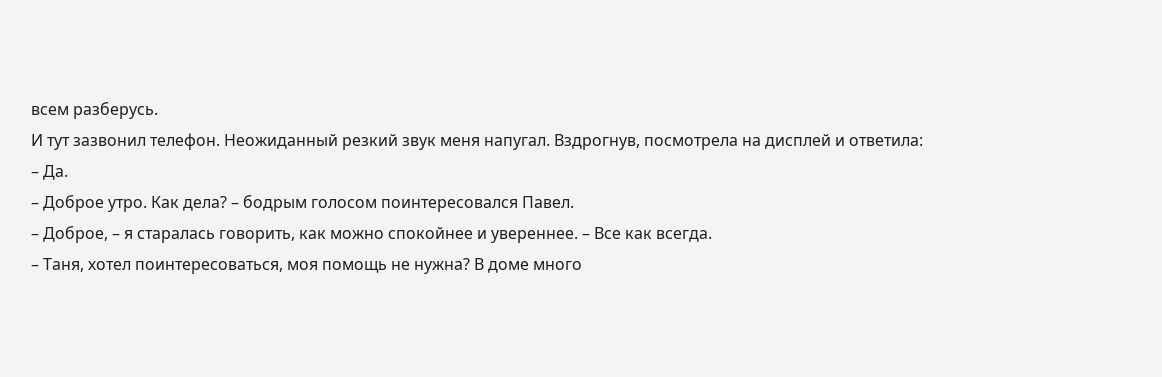всем разберусь.
И тут зазвонил телефон. Неожиданный резкий звук меня напугал. Вздрогнув, посмотрела на дисплей и ответила:
– Да.
– Доброе утро. Как дела? – бодрым голосом поинтересовался Павел.
– Доброе, – я старалась говорить, как можно спокойнее и увереннее. – Все как всегда.
– Таня, хотел поинтересоваться, моя помощь не нужна? В доме много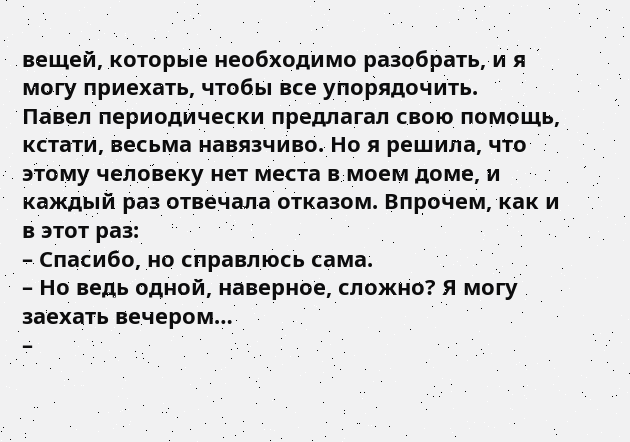вещей, которые необходимо разобрать, и я могу приехать, чтобы все упорядочить.
Павел периодически предлагал свою помощь, кстати, весьма навязчиво. Но я решила, что этому человеку нет места в моем доме, и каждый раз отвечала отказом. Впрочем, как и в этот раз:
– Спасибо, но справлюсь сама.
– Но ведь одной, наверное, сложно? Я могу заехать вечером…
–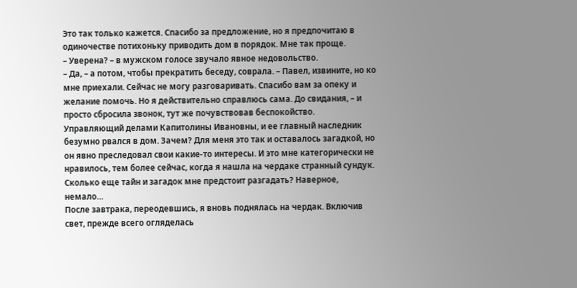Это так только кажется. Спасибо за предложение, но я предпочитаю в одиночестве потихоньку приводить дом в порядок. Мне так проще.
– Уверена? – в мужском голосе звучало явное недовольство.
– Да, – а потом, чтобы прекратить беседу, соврала. – Павел, извините, но ко мне приехали. Сейчас не могу разговаривать. Спасибо вам за опеку и желание помочь. Но я действительно справлюсь сама. До свидания, – и просто сбросила звонок, тут же почувствовав беспокойство.
Управляющий делами Капитолины Ивановны, и ее главный наследник безумно рвался в дом. Зачем? Для меня это так и оставалось загадкой, но он явно преследовал свои какие-то интересы. И это мне категорически не нравилось, тем более сейчас, когда я нашла на чердаке странный сундук. Сколько еще тайн и загадок мне предстоит разгадать? Наверное, немало…
После завтрака, переодевшись, я вновь поднялась на чердак. Включив свет, прежде всего огляделась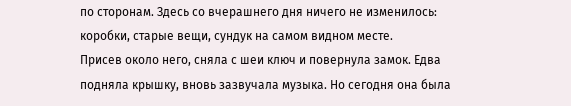по сторонам. Здесь со вчерашнего дня ничего не изменилось: коробки, старые вещи, сундук на самом видном месте.
Присев около него, сняла с шеи ключ и повернула замок. Едва подняла крышку, вновь зазвучала музыка. Но сегодня она была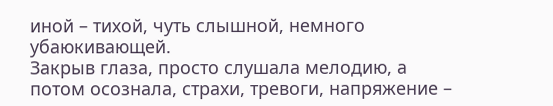иной – тихой, чуть слышной, немного убаюкивающей.
Закрыв глаза, просто слушала мелодию, а потом осознала, страхи, тревоги, напряжение –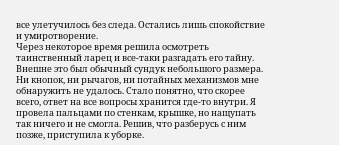все улетучилось без следа. Остались лишь спокойствие и умиротворение.
Через некоторое время решила осмотреть таинственный ларец и все-таки разгадать его тайну. Внешне это был обычный сундук небольшого размера. Ни кнопок, ни рычагов, ни потайных механизмов мне обнаружить не удалось. Стало понятно, что скорее всего, ответ на все вопросы хранится где-то внутри. Я провела пальцами по стенкам, крышке, но нащупать так ничего и не смогла. Решив, что разберусь с ним позже, приступила к уборке.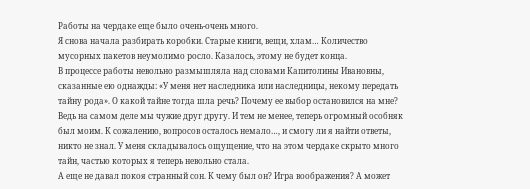Работы на чердаке еще было очень-очень много.
Я снова начала разбирать коробки. Старые книги, вещи, хлам… Количество мусорных пакетов неумолимо росло. Казалось, этому не будет конца.
В процессе работы невольно размышляла над словами Капитолины Ивановны, сказанные ею однажды: «У меня нет наследника или наследницы, некому передать тайну рода». О какой тайне тогда шла речь? Почему ее выбор остановился на мне? Ведь на самом деле мы чужие друг другу. И тем не менее, теперь огромный особняк был моим. К сожалению, вопросов осталось немало…, и смогу ли я найти ответы, никто не знал. У меня складывалось ощущение, что на этом чердаке скрыто много тайн, частью которых я теперь невольно стала.
А еще не давал покоя странный сон. К чему был он? Игра воображения? А может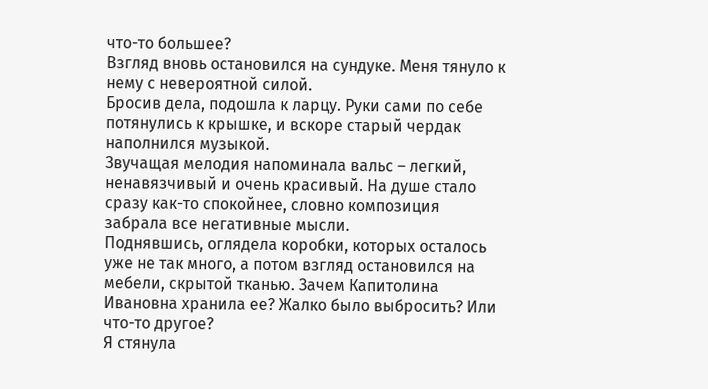что-то большее?
Взгляд вновь остановился на сундуке. Меня тянуло к нему с невероятной силой.
Бросив дела, подошла к ларцу. Руки сами по себе потянулись к крышке, и вскоре старый чердак наполнился музыкой.
Звучащая мелодия напоминала вальс – легкий, ненавязчивый и очень красивый. На душе стало сразу как-то спокойнее, словно композиция забрала все негативные мысли.
Поднявшись, оглядела коробки, которых осталось уже не так много, а потом взгляд остановился на мебели, скрытой тканью. Зачем Капитолина Ивановна хранила ее? Жалко было выбросить? Или что-то другое?
Я стянула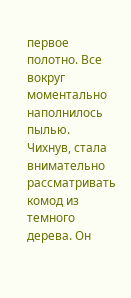первое полотно. Все вокруг моментально наполнилось пылью. Чихнув, стала внимательно рассматривать комод из темного дерева. Он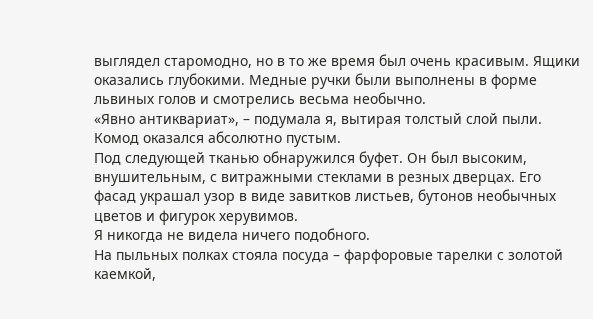выглядел старомодно, но в то же время был очень красивым. Ящики оказались глубокими. Медные ручки были выполнены в форме львиных голов и смотрелись весьма необычно.
«Явно антиквариат», – подумала я, вытирая толстый слой пыли. Комод оказался абсолютно пустым.
Под следующей тканью обнаружился буфет. Он был высоким, внушительным, с витражными стеклами в резных дверцах. Его фасад украшал узор в виде завитков листьев, бутонов необычных цветов и фигурок херувимов.
Я никогда не видела ничего подобного.
На пыльных полках стояла посуда – фарфоровые тарелки с золотой каемкой,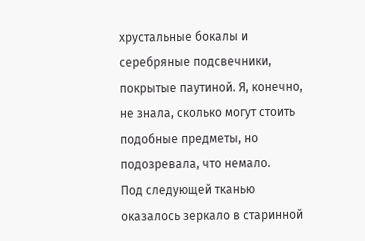хрустальные бокалы и серебряные подсвечники, покрытые паутиной. Я, конечно, не знала, сколько могут стоить подобные предметы, но подозревала, что немало.
Под следующей тканью оказалось зеркало в старинной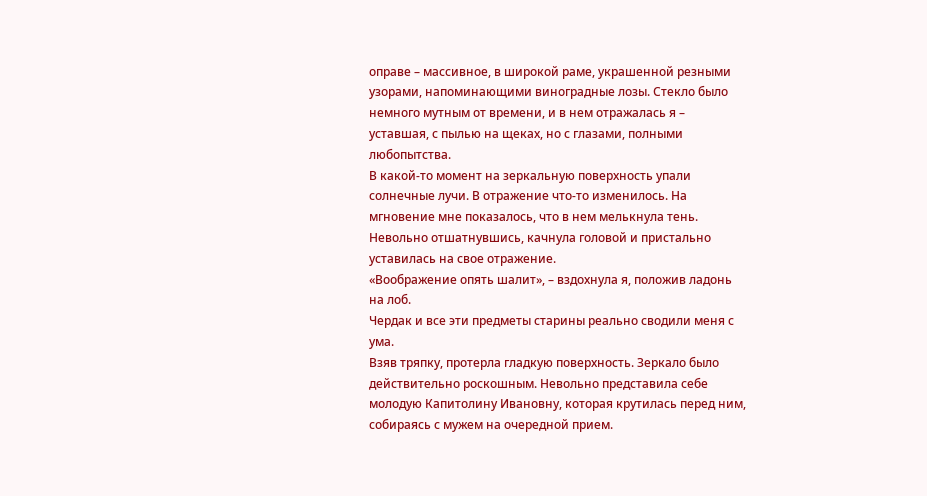оправе – массивное, в широкой раме, украшенной резными узорами, напоминающими виноградные лозы. Стекло было немного мутным от времени, и в нем отражалась я – уставшая, с пылью на щеках, но с глазами, полными любопытства.
В какой-то момент на зеркальную поверхность упали солнечные лучи. В отражение что-то изменилось. На мгновение мне показалось, что в нем мелькнула тень.
Невольно отшатнувшись, качнула головой и пристально уставилась на свое отражение.
«Воображение опять шалит», – вздохнула я, положив ладонь на лоб.
Чердак и все эти предметы старины реально сводили меня с ума.
Взяв тряпку, протерла гладкую поверхность. Зеркало было действительно роскошным. Невольно представила себе молодую Капитолину Ивановну, которая крутилась перед ним, собираясь с мужем на очередной прием.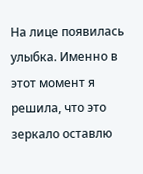На лице появилась улыбка. Именно в этот момент я решила, что это зеркало оставлю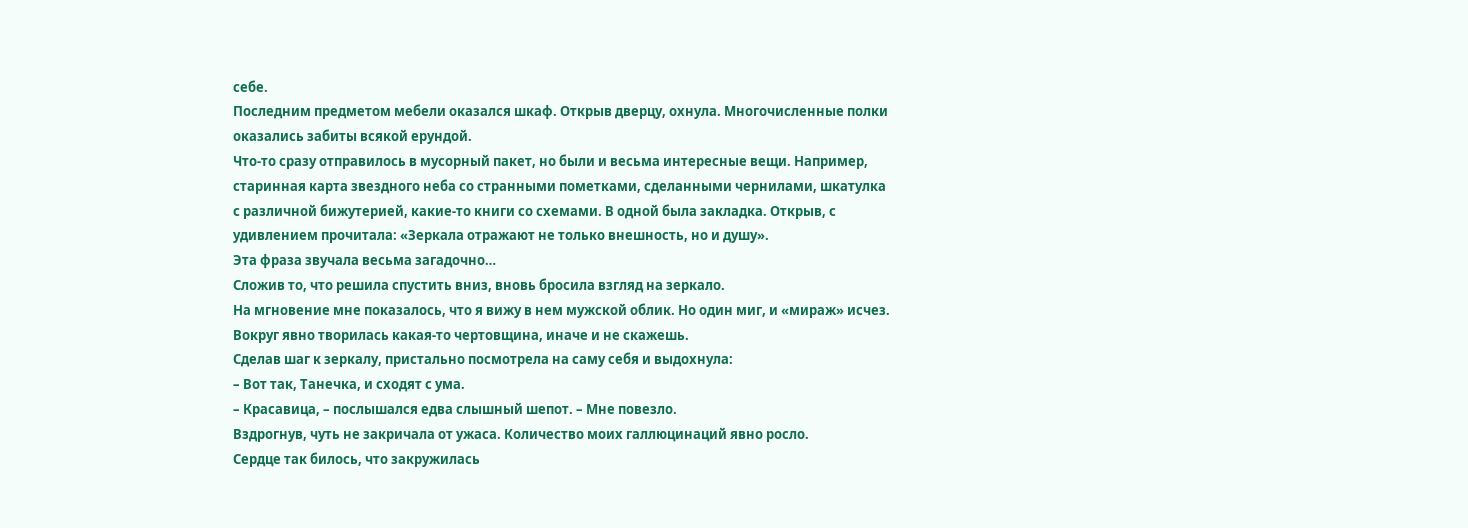себе.
Последним предметом мебели оказался шкаф. Открыв дверцу, охнула. Многочисленные полки оказались забиты всякой ерундой.
Что-то сразу отправилось в мусорный пакет, но были и весьма интересные вещи. Например, старинная карта звездного неба со странными пометками, сделанными чернилами, шкатулка с различной бижутерией, какие-то книги со схемами. В одной была закладка. Открыв, с удивлением прочитала: «Зеркала отражают не только внешность, но и душу».
Эта фраза звучала весьма загадочно…
Сложив то, что решила спустить вниз, вновь бросила взгляд на зеркало.
На мгновение мне показалось, что я вижу в нем мужской облик. Но один миг, и «мираж» исчез.
Вокруг явно творилась какая-то чертовщина, иначе и не скажешь.
Сделав шаг к зеркалу, пристально посмотрела на саму себя и выдохнула:
– Вот так, Танечка, и сходят с ума.
– Красавица, – послышался едва слышный шепот. – Мне повезло.
Вздрогнув, чуть не закричала от ужаса. Количество моих галлюцинаций явно росло.
Сердце так билось, что закружилась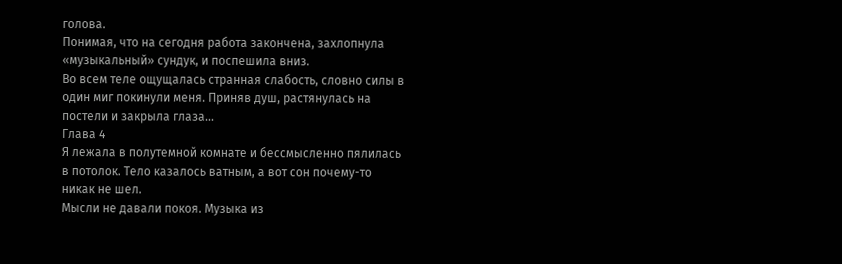голова.
Понимая, что на сегодня работа закончена, захлопнула «музыкальный» сундук, и поспешила вниз.
Во всем теле ощущалась странная слабость, словно силы в один миг покинули меня. Приняв душ, растянулась на постели и закрыла глаза…
Глава 4
Я лежала в полутемной комнате и бессмысленно пялилась в потолок. Тело казалось ватным, а вот сон почему-то никак не шел.
Мысли не давали покоя. Музыка из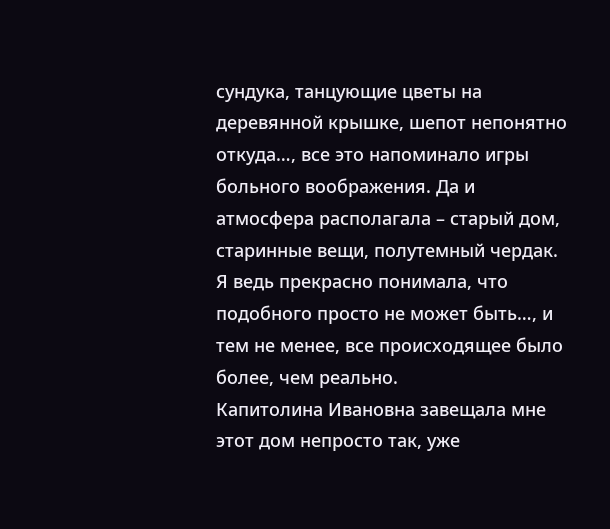сундука, танцующие цветы на деревянной крышке, шепот непонятно откуда…, все это напоминало игры больного воображения. Да и атмосфера располагала – старый дом, старинные вещи, полутемный чердак. Я ведь прекрасно понимала, что подобного просто не может быть…, и тем не менее, все происходящее было более, чем реально.
Капитолина Ивановна завещала мне этот дом непросто так, уже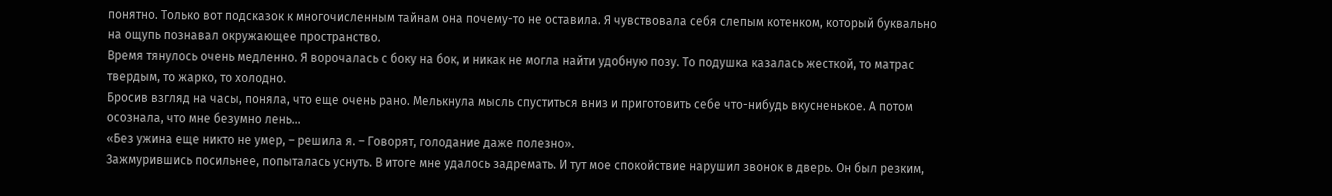понятно. Только вот подсказок к многочисленным тайнам она почему-то не оставила. Я чувствовала себя слепым котенком, который буквально на ощупь познавал окружающее пространство.
Время тянулось очень медленно. Я ворочалась с боку на бок, и никак не могла найти удобную позу. То подушка казалась жесткой, то матрас твердым, то жарко, то холодно.
Бросив взгляд на часы, поняла, что еще очень рано. Мелькнула мысль спуститься вниз и приготовить себе что-нибудь вкусненькое. А потом осознала, что мне безумно лень…
«Без ужина еще никто не умер, – решила я. – Говорят, голодание даже полезно».
Зажмурившись посильнее, попыталась уснуть. В итоге мне удалось задремать. И тут мое спокойствие нарушил звонок в дверь. Он был резким,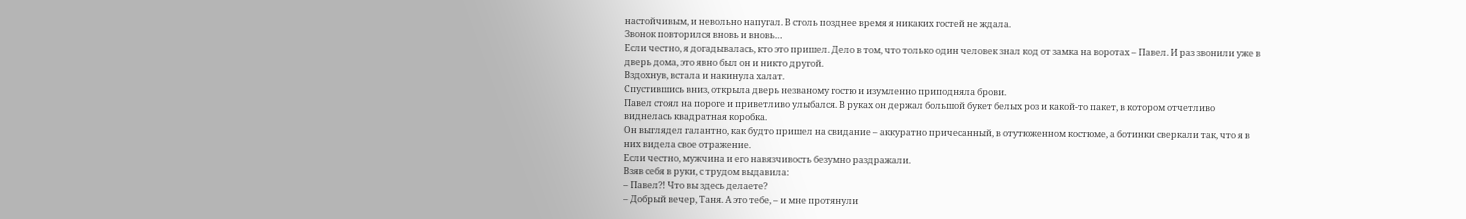настойчивым, и невольно напугал. В столь позднее время я никаких гостей не ждала.
Звонок повторился вновь и вновь…
Если честно, я догадывалась, кто это пришел. Дело в том, что только один человек знал код от замка на воротах – Павел. И раз звонили уже в дверь дома, это явно был он и никто другой.
Вздохнув, встала и накинула халат.
Спустившись вниз, открыла дверь незваному гостю и изумленно приподняла брови.
Павел стоял на пороге и приветливо улыбался. В руках он держал большой букет белых роз и какой-то пакет, в котором отчетливо виднелась квадратная коробка.
Он выглядел галантно, как будто пришел на свидание – аккуратно причесанный, в отутюженном костюме, а ботинки сверкали так, что я в них видела свое отражение.
Если честно, мужчина и его навязчивость безумно раздражали.
Взяв себя в руки, с трудом выдавила:
– Павел?! Что вы здесь делаете?
– Добрый вечер, Таня. А это тебе, – и мне протянули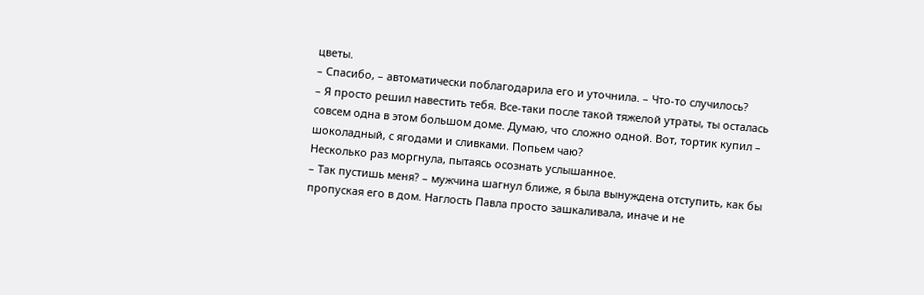цветы.
– Спасибо, – автоматически поблагодарила его и уточнила. – Что-то случилось?
– Я просто решил навестить тебя. Все-таки после такой тяжелой утраты, ты осталась совсем одна в этом большом доме. Думаю, что сложно одной. Вот, тортик купил – шоколадный, с ягодами и сливками. Попьем чаю?
Несколько раз моргнула, пытаясь осознать услышанное.
– Так пустишь меня? – мужчина шагнул ближе, я была вынуждена отступить, как бы пропуская его в дом. Наглость Павла просто зашкаливала, иначе и не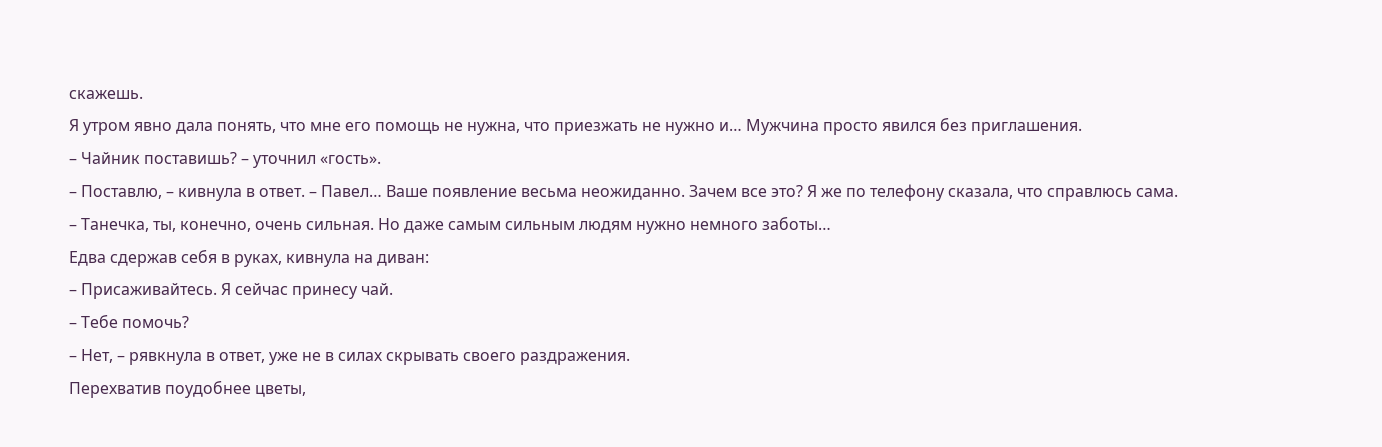скажешь.
Я утром явно дала понять, что мне его помощь не нужна, что приезжать не нужно и… Мужчина просто явился без приглашения.
– Чайник поставишь? – уточнил «гость».
– Поставлю, – кивнула в ответ. – Павел… Ваше появление весьма неожиданно. Зачем все это? Я же по телефону сказала, что справлюсь сама.
– Танечка, ты, конечно, очень сильная. Но даже самым сильным людям нужно немного заботы…
Едва сдержав себя в руках, кивнула на диван:
– Присаживайтесь. Я сейчас принесу чай.
– Тебе помочь?
– Нет, – рявкнула в ответ, уже не в силах скрывать своего раздражения.
Перехватив поудобнее цветы,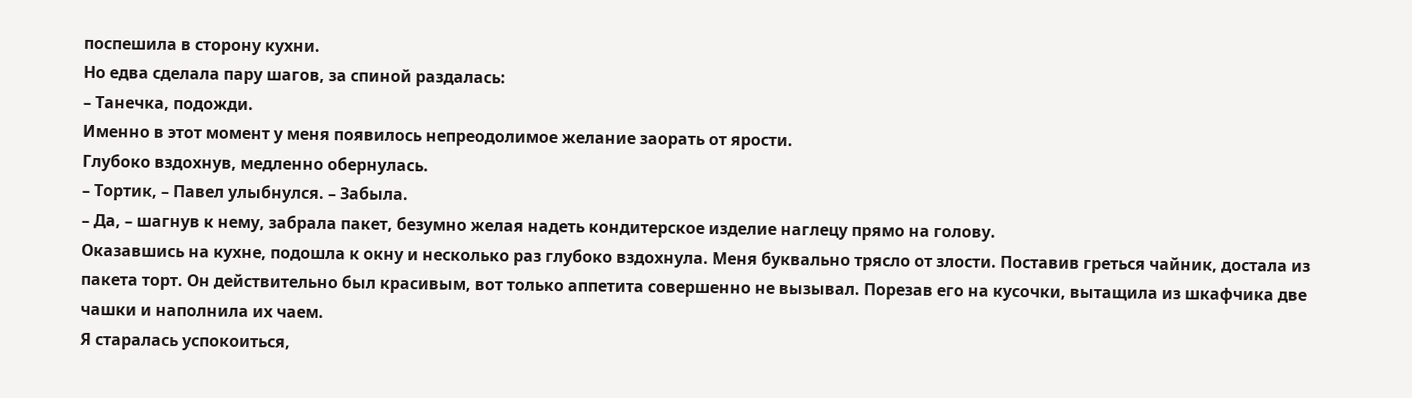поспешила в сторону кухни.
Но едва сделала пару шагов, за спиной раздалась:
– Танечка, подожди.
Именно в этот момент у меня появилось непреодолимое желание заорать от ярости.
Глубоко вздохнув, медленно обернулась.
– Тортик, – Павел улыбнулся. – Забыла.
– Да, – шагнув к нему, забрала пакет, безумно желая надеть кондитерское изделие наглецу прямо на голову.
Оказавшись на кухне, подошла к окну и несколько раз глубоко вздохнула. Меня буквально трясло от злости. Поставив греться чайник, достала из пакета торт. Он действительно был красивым, вот только аппетита совершенно не вызывал. Порезав его на кусочки, вытащила из шкафчика две чашки и наполнила их чаем.
Я старалась успокоиться,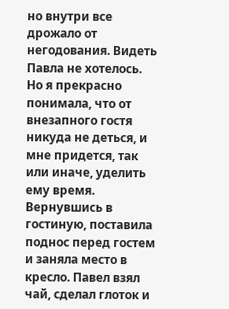но внутри все дрожало от негодования. Видеть Павла не хотелось. Но я прекрасно понимала, что от внезапного гостя никуда не деться, и мне придется, так или иначе, уделить ему время.
Вернувшись в гостиную, поставила поднос перед гостем и заняла место в кресло. Павел взял чай, сделал глоток и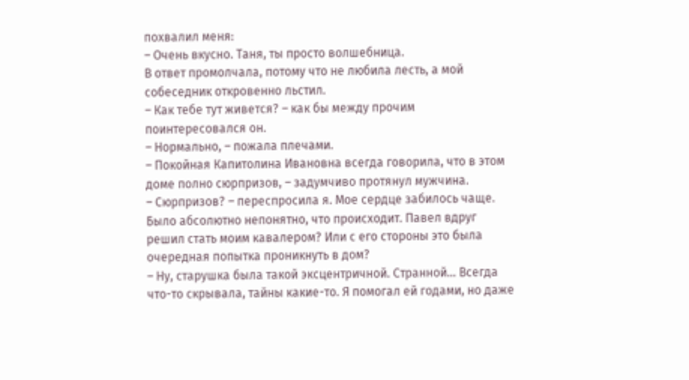похвалил меня:
– Очень вкусно. Таня, ты просто волшебница.
В ответ промолчала, потому что не любила лесть, а мой собеседник откровенно льстил.
– Как тебе тут живется? – как бы между прочим поинтересовался он.
– Нормально, – пожала плечами.
– Покойная Капитолина Ивановна всегда говорила, что в этом доме полно сюрпризов, – задумчиво протянул мужчина.
– Сюрпризов? – переспросила я. Мое сердце забилось чаще. Было абсолютно непонятно, что происходит. Павел вдруг решил стать моим кавалером? Или с его стороны это была очередная попытка проникнуть в дом?
– Ну, старушка была такой эксцентричной. Странной… Всегда что-то скрывала, тайны какие-то. Я помогал ей годами, но даже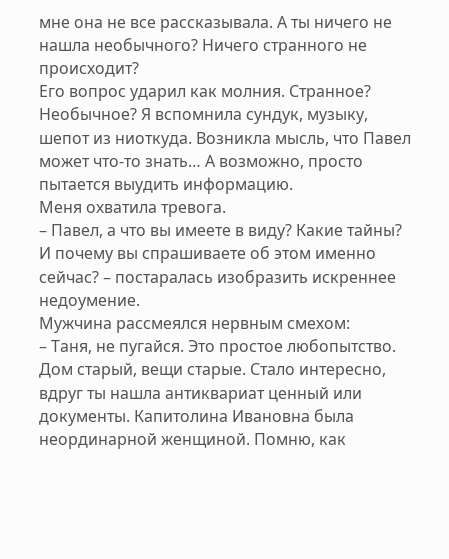мне она не все рассказывала. А ты ничего не нашла необычного? Ничего странного не происходит?
Его вопрос ударил как молния. Странное? Необычное? Я вспомнила сундук, музыку, шепот из ниоткуда. Возникла мысль, что Павел может что-то знать… А возможно, просто пытается выудить информацию.
Меня охватила тревога.
– Павел, а что вы имеете в виду? Какие тайны? И почему вы спрашиваете об этом именно сейчас? – постаралась изобразить искреннее недоумение.
Мужчина рассмеялся нервным смехом:
– Таня, не пугайся. Это простое любопытство. Дом старый, вещи старые. Стало интересно, вдруг ты нашла антиквариат ценный или документы. Капитолина Ивановна была неординарной женщиной. Помню, как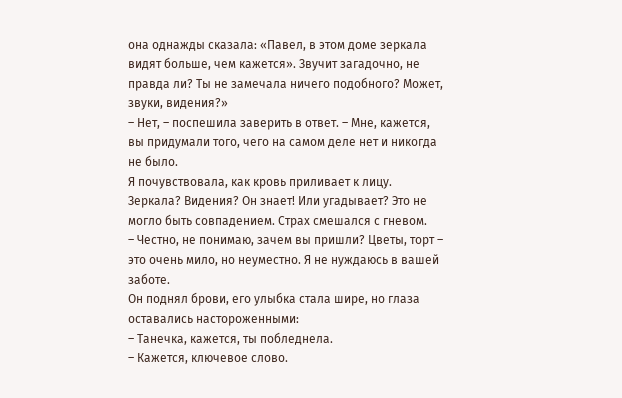она однажды сказала: «Павел, в этом доме зеркала видят больше, чем кажется». Звучит загадочно, не правда ли? Ты не замечала ничего подобного? Может, звуки, видения?»
– Нет, – поспешила заверить в ответ. – Мне, кажется, вы придумали того, чего на самом деле нет и никогда не было.
Я почувствовала, как кровь приливает к лицу. Зеркала? Видения? Он знает! Или угадывает? Это не могло быть совпадением. Страх смешался с гневом.
– Честно, не понимаю, зачем вы пришли? Цветы, торт – это очень мило, но неуместно. Я не нуждаюсь в вашей заботе.
Он поднял брови, его улыбка стала шире, но глаза оставались настороженными:
– Танечка, кажется, ты побледнела.
– Кажется, ключевое слово.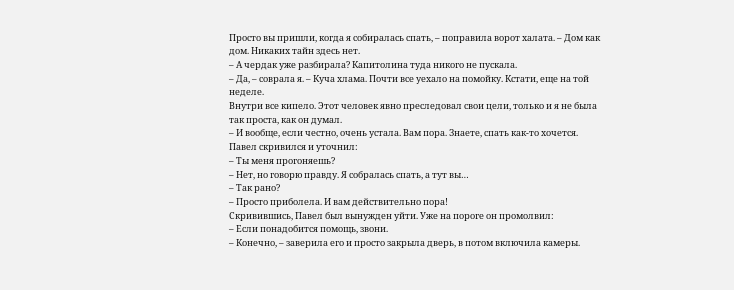Просто вы пришли, когда я собиралась спать, – поправила ворот халата. – Дом как дом. Никаких тайн здесь нет.
– А чердак уже разбирала? Капитолина туда никого не пускала.
– Да, – соврала я. – Куча хлама. Почти все уехало на помойку. Кстати, еще на той неделе.
Внутри все кипело. Этот человек явно преследовал свои цели, только и я не была так проста, как он думал.
– И вообще, если честно, очень устала. Вам пора. Знаете, спать как-то хочется.
Павел скривился и уточнил:
– Ты меня прогоняешь?
– Нет, но говорю правду. Я собралась спать, а тут вы…
– Так рано?
– Просто приболела. И вам действительно пора!
Скривившись, Павел был вынужден уйти. Уже на пороге он промолвил:
– Если понадобится помощь, звони.
– Конечно, – заверила его и просто закрыла дверь, в потом включила камеры.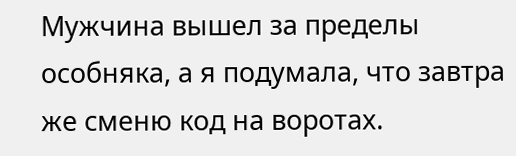Мужчина вышел за пределы особняка, а я подумала, что завтра же сменю код на воротах.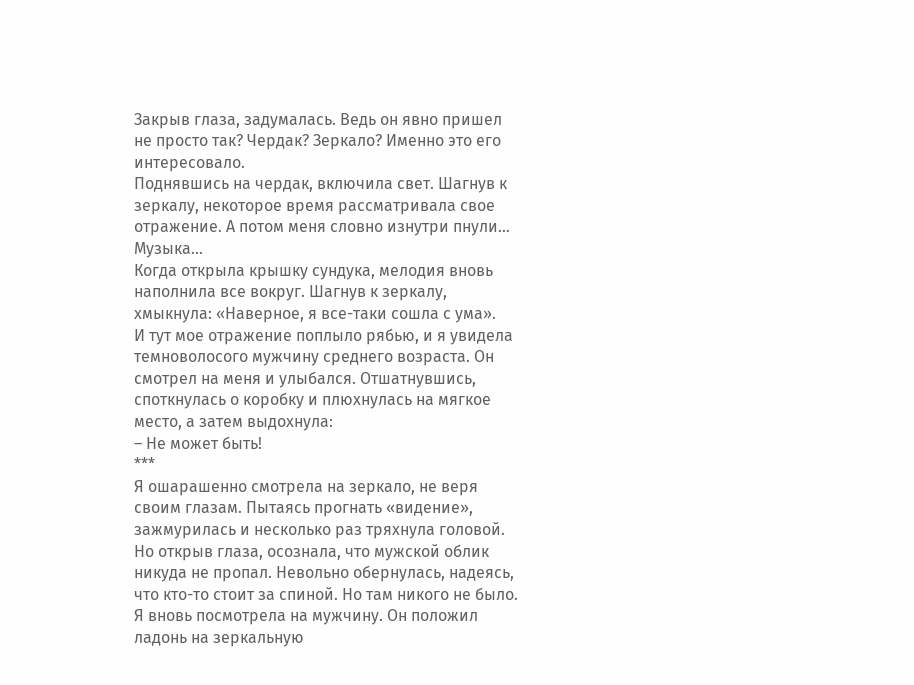Закрыв глаза, задумалась. Ведь он явно пришел не просто так? Чердак? Зеркало? Именно это его интересовало.
Поднявшись на чердак, включила свет. Шагнув к зеркалу, некоторое время рассматривала свое отражение. А потом меня словно изнутри пнули… Музыка…
Когда открыла крышку сундука, мелодия вновь наполнила все вокруг. Шагнув к зеркалу, хмыкнула: «Наверное, я все-таки сошла с ума».
И тут мое отражение поплыло рябью, и я увидела темноволосого мужчину среднего возраста. Он смотрел на меня и улыбался. Отшатнувшись, споткнулась о коробку и плюхнулась на мягкое место, а затем выдохнула:
– Не может быть!
***
Я ошарашенно смотрела на зеркало, не веря своим глазам. Пытаясь прогнать «видение», зажмурилась и несколько раз тряхнула головой. Но открыв глаза, осознала, что мужской облик никуда не пропал. Невольно обернулась, надеясь, что кто-то стоит за спиной. Но там никого не было. Я вновь посмотрела на мужчину. Он положил ладонь на зеркальную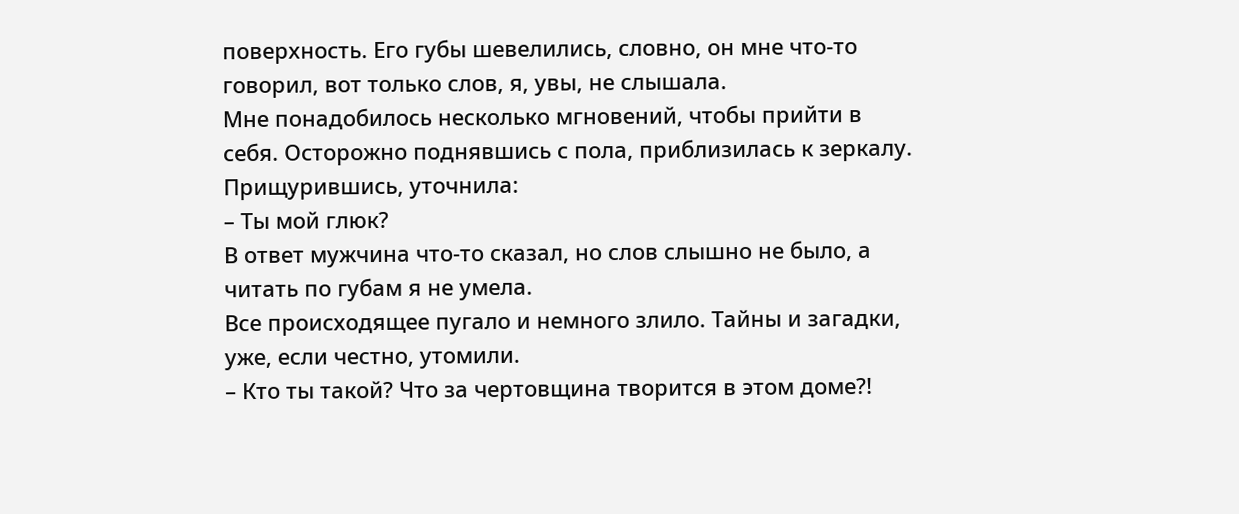поверхность. Его губы шевелились, словно, он мне что-то говорил, вот только слов, я, увы, не слышала.
Мне понадобилось несколько мгновений, чтобы прийти в себя. Осторожно поднявшись с пола, приблизилась к зеркалу. Прищурившись, уточнила:
– Ты мой глюк?
В ответ мужчина что-то сказал, но слов слышно не было, а читать по губам я не умела.
Все происходящее пугало и немного злило. Тайны и загадки, уже, если честно, утомили.
– Кто ты такой? Что за чертовщина творится в этом доме?!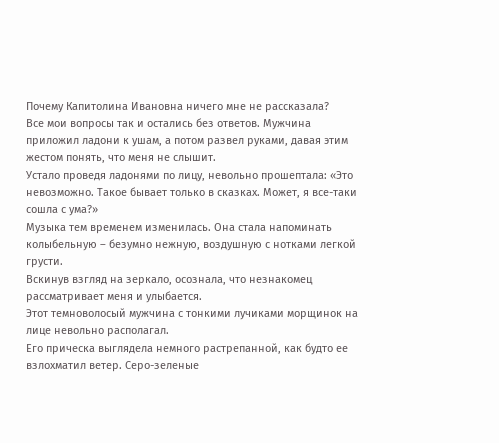Почему Капитолина Ивановна ничего мне не рассказала?
Все мои вопросы так и остались без ответов. Мужчина приложил ладони к ушам, а потом развел руками, давая этим жестом понять, что меня не слышит.
Устало проведя ладонями по лицу, невольно прошептала: «Это невозможно. Такое бывает только в сказках. Может, я все-таки сошла с ума?»
Музыка тем временем изменилась. Она стала напоминать колыбельную – безумно нежную, воздушную с нотками легкой грусти.
Вскинув взгляд на зеркало, осознала, что незнакомец рассматривает меня и улыбается.
Этот темноволосый мужчина с тонкими лучиками морщинок на лице невольно располагал.
Его прическа выглядела немного растрепанной, как будто ее взлохматил ветер. Серо-зеленые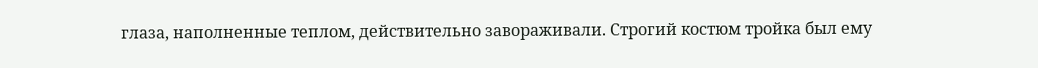глаза, наполненные теплом, действительно завораживали. Строгий костюм тройка был ему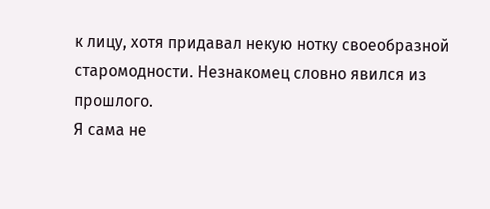к лицу, хотя придавал некую нотку своеобразной старомодности. Незнакомец словно явился из прошлого.
Я сама не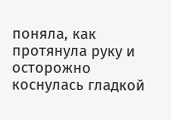поняла, как протянула руку и осторожно коснулась гладкой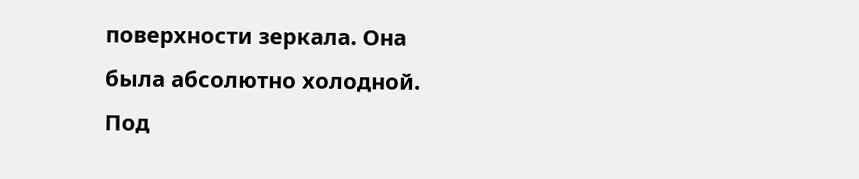поверхности зеркала. Она была абсолютно холодной. Под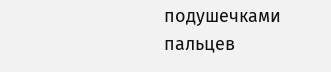подушечками пальцев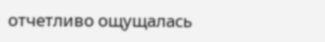отчетливо ощущалась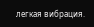легкая вибрация.